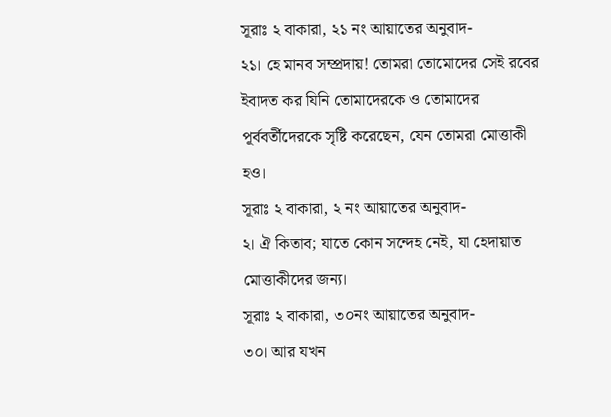সূরাঃ ২ বাকারা, ২১ নং আয়াতের অনুবাদ-
২১। হে মানব সম্প্রদায়! তোমরা তোমোদের সেই রবের ইবাদত কর যিনি তোমাদেরকে ও তোমাদের পূর্ববর্তীদেরকে সৃষ্টি করেছেন, যেন তোমরা মোত্তাকী হও।
সূরাঃ ২ বাকারা, ২ নং আয়াতের অনুবাদ-
২। ঐ কিতাব; যাতে কোন সন্দেহ নেই, যা হেদায়াত মোত্তাকীদের জন্য।
সূরাঃ ২ বাকারা, ৩০নং আয়াতের অনুবাদ-
৩০। আর যখন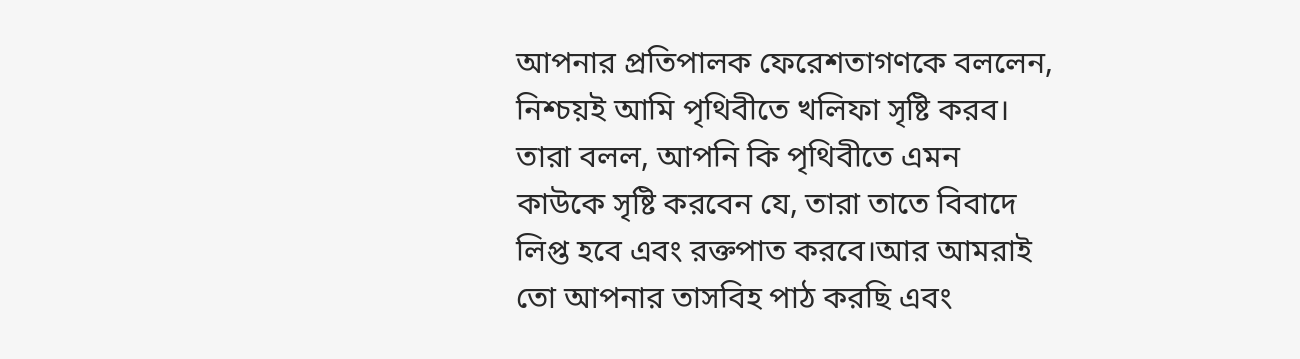আপনার প্রতিপালক ফেরেশতাগণকে বললেন, নিশ্চয়ই আমি পৃথিবীতে খলিফা সৃষ্টি করব। তারা বলল, আপনি কি পৃথিবীতে এমন কাউকে সৃষ্টি করবেন যে, তারা তাতে বিবাদে লিপ্ত হবে এবং রক্তপাত করবে।আর আমরাই তো আপনার তাসবিহ পাঠ করছি এবং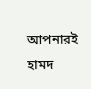আপনারই হামদ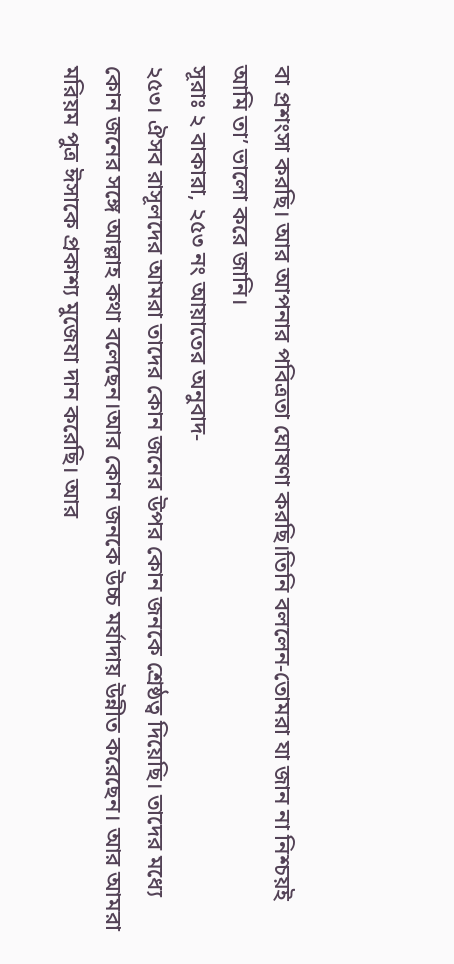বা প্রশংসা করছি। আর আপনার পবিত্রতা ঘোষণা করছি।তিনি বললেন-তোমরা যা জান না নিশ্চয়ই আমি তা’ ভালো করে জানি।
সূরাঃ ২ বাকারা, ২৫৩ নং আয়াতের অনুবাদ-
২৫৩। ঐসব রাসূলদের আমরা তাদের কোন জনের উপর কোন জনকে শ্রেষ্ঠত্ব দিয়েছি। তাদের মধ্যে কোন জনের সঙ্গে আল্লাহ কথা বলেছেন।আর কোন জনকে উচ্চ মর্যাদায় উন্নীত করেছেন। আর আমরা মরিয়ম পুত্র ঈসাকে প্রকাশ্য মুজেযা দান করেছি। আর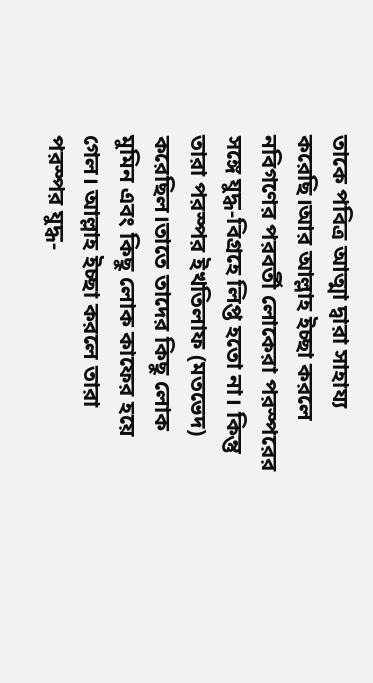তাকে পবিত্র আত্মা দ্বারা সাহায্য করেছি।আর আল্লাহ ইচ্ছা করলে নবিগণের পরবর্তী লোকেরা পরস্পরের সঙ্গে যুদ্ধ-বিগ্রহে লিপ্ত হতো না। কিন্তু তারা পরস্পর ইখতিলাফ (মতভেদ) করেছিল।তাতে তাদের কিছু লোক মুমিন এবং কিছু লোক কাফের হয়ে গেল। আল্লাহ ইচ্ছা করলে তারা পরস্পর যুদ্ধ-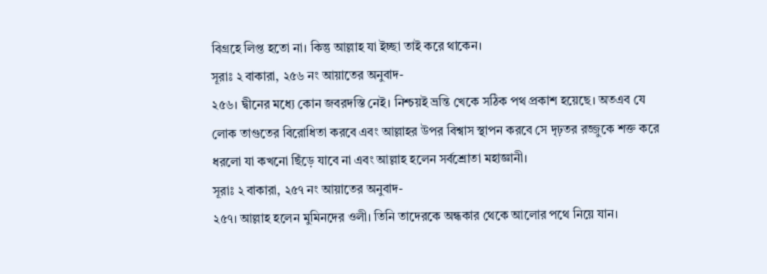বিগ্রহে লিপ্ত হতো না। কিন্তু আল্লাহ যা ইচ্ছা তাই করে থাকেন।
সূরাঃ ২ বাকারা, ২৫৬ নং আয়াতের অনুবাদ-
২৫৬। দ্বীনের মধ্যে কোন জবরদস্তি নেই। নিশ্চয়ই ভ্রন্তি খেকে সঠিক পথ প্রকাশ হয়েছে। অতএব যে লোক তাগুতের বিরোধিতা করবে এবং আল্লাহর উপর বিশ্বাস স্থাপন করবে সে দৃঢ়তর রজ্জুকে শক্ত করে ধরলো যা কখনো ছিঁড়ে যাবে না এবং আল্লাহ হলেন সর্বশ্রোতা মহাজ্ঞানী।
সূরাঃ ২ বাকারা, ২৫৭ নং আয়াতের অনুবাদ-
২৫৭। আল্লাহ হলেন মুমিনদের ওলী। তিনি তাদেরকে অন্ধকার থেকে আলোর পথে নিয়ে যান।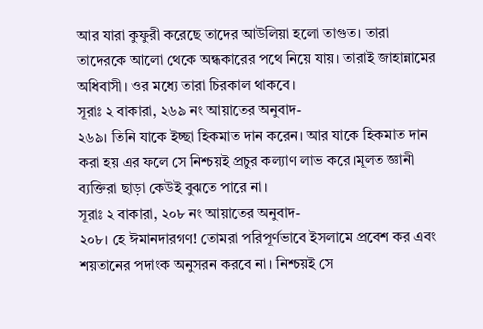আর যারা কুফুরী করেছে তাদের আউলিয়া হলো তাগুত। তারা তাদেরকে আলো থেকে অন্ধকারের পথে নিয়ে যায়। তারাই জাহান্নামের অধিবাসী। ওর মধ্যে তারা চিরকাল থাকবে।
সূরাঃ ২ বাকারা, ২৬৯ নং আয়াতের অনুবাদ-
২৬৯। তিনি যাকে ইচ্ছা হিকমাত দান করেন। আর যাকে হিকমাত দান করা হয় এর ফলে সে নিশ্চয়ই প্রচুর কল্যাণ লাভ করে।মূলত জ্ঞানী ব্যক্তিরা ছাড়া কেউই বুঝতে পারে না।
সূরাঃ ২ বাকারা, ২০৮ নং আয়াতের অনুবাদ-
২০৮। হে ঈমানদারগণ! তোমরা পরিপূর্ণভাবে ইসলামে প্রবেশ কর এবং শয়তানের পদাংক অনুসরন করবে না। নিশ্চয়ই সে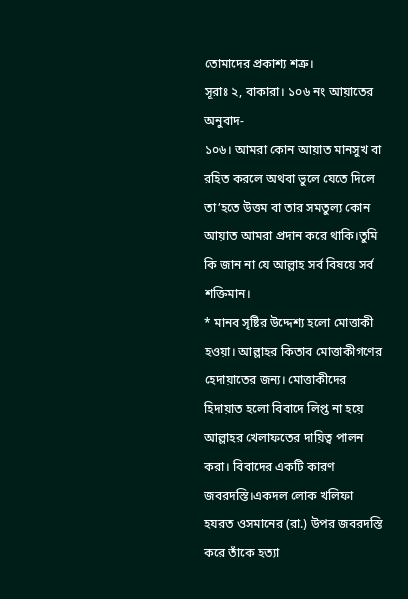তোমাদের প্রকাশ্য শত্রু।
সূরাঃ ২, বাকারা। ১০৬ নং আয়াতের অনুবাদ-
১০৬। আমরা কোন আয়াত মানসুখ বা রহিত করলে অথবা ভুলে যেতে দিলে তা’হতে উত্তম বা তার সমতুল্য কোন আয়াত আমরা প্রদান করে থাকি।তুমি কি জান না যে আল্লাহ সর্ব বিষয়ে সর্ব শক্তিমান।
* মানব সৃষ্টির উদ্দেশ্য হলো মোত্তাকী হওয়া। আল্লাহর কিতাব মোত্তাকীগণের হেদায়াতের জন্য। মোত্তাকীদের হিদায়াত হলো বিবাদে লিপ্ত না হয়ে আল্লাহর খেলাফতের দায়িত্ব পালন করা। বিবাদের একটি কারণ জবরদস্তি।একদল লোক খলিফা হযরত ওসমানের (রা.) উপর জবরদস্তি করে তাঁকে হত্যা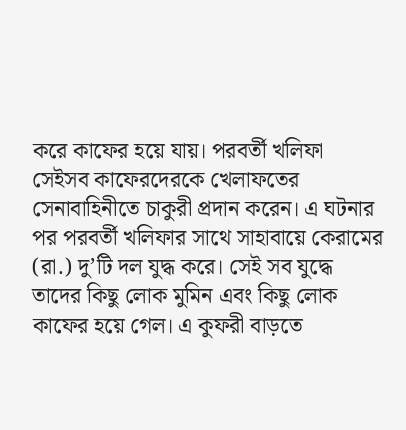করে কাফের হয়ে যায়। পরবর্তী খলিফা সেইসব কাফেরদেরকে খেলাফতের সেনাবাহিনীতে চাকুরী প্রদান করেন। এ ঘটনার পর পরবর্তী খলিফার সাথে সাহাবায়ে কেরামের (রা.) দু’টি দল যুদ্ধ করে। সেই সব যুদ্ধে তাদের কিছু লোক মুমিন এবং কিছু লোক কাফের হয়ে গেল। এ কুফরী বাড়তে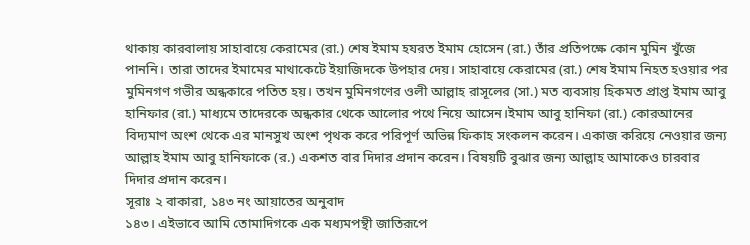থাকায় কারবালায় সাহাবায়ে কেরামের (রা.) শেষ ইমাম হযরত ইমাম হোসেন (রা.) তাঁর প্রতিপক্ষে কোন মুমিন খুঁজে পাননি। তারা তাদের ইমামের মাথাকেটে ইয়াজিদকে উপহার দেয়। সাহাবায়ে কেরামের (রা.) শেষ ইমাম নিহত হওয়ার পর মুমিনগণ গভীর অন্ধকারে পতিত হয়। তখন মুমিনগণের ওলী আল্লাহ রাসূলের (সা.) মত ব্যবসায় হিকমত প্রাপ্ত ইমাম আবু হানিফার (রা.) মাধ্যমে তাদেরকে অন্ধকার থেকে আলোর পথে নিয়ে আসেন।ইমাম আবু হানিফা (রা.) কোরআনের বিদ্যমাণ অংশ থেকে এর মানসুখ অংশ পৃথক করে পরিপূর্ণ অভিন্ন ফিকাহ সংকলন করেন। একাজ করিয়ে নেওয়ার জন্য আল্লাহ ইমাম আবু হানিফাকে (র.) একশত বার দিদার প্রদান করেন। বিষয়টি বুঝার জন্য আল্লাহ আমাকেও চারবার দিদার প্রদান করেন।
সূরাঃ ২ বাকারা, ১৪৩ নং আয়াতের অনুবাদ
১৪৩। এইভাবে আমি তোমাদিগকে এক মধ্যমপন্থী জাতিরূপে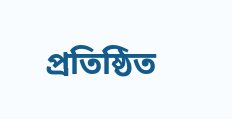প্রতিষ্ঠিত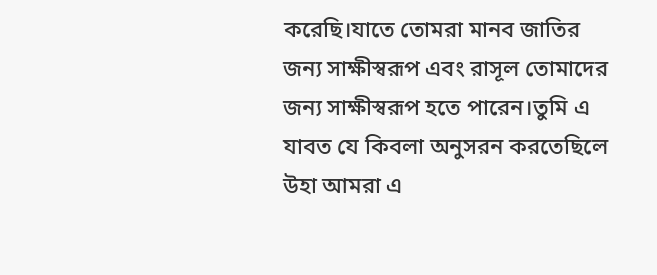করেছি।যাতে তোমরা মানব জাতির জন্য সাক্ষীস্বরূপ এবং রাসূল তোমাদের জন্য সাক্ষীস্বরূপ হতে পারেন।তুমি এ যাবত যে কিবলা অনুসরন করতেছিলে উহা আমরা এ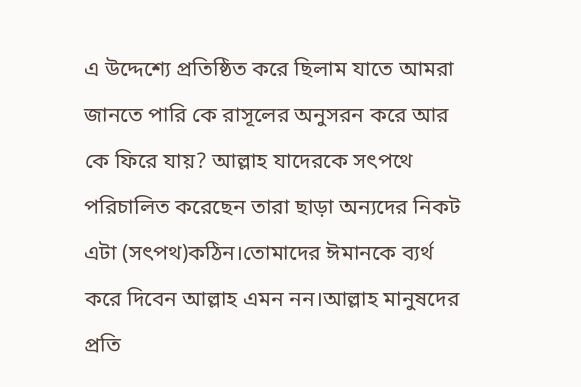এ উদ্দেশ্যে প্রতিষ্ঠিত করে ছিলাম যাতে আমরা জানতে পারি কে রাসূলের অনুসরন করে আর কে ফিরে যায়? আল্লাহ যাদেরকে সৎপথে পরিচালিত করেছেন তারা ছাড়া অন্যদের নিকট এটা (সৎপথ)কঠিন।তোমাদের ঈমানকে ব্যর্থ করে দিবেন আল্লাহ এমন নন।আল্লাহ মানুষদের প্রতি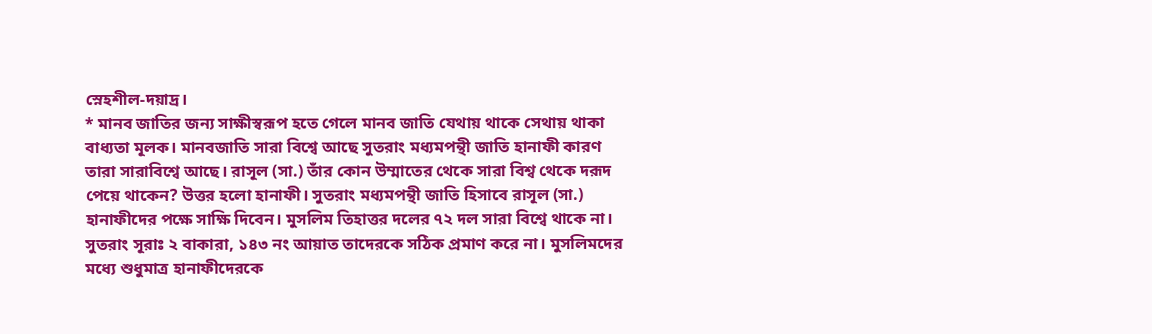স্নেহশীল-দয়াদ্র।
* মানব জাতির জন্য সাক্ষীস্বরূপ হতে গেলে মানব জাতি যেথায় থাকে সেথায় থাকা বাধ্যতা মূলক। মানবজাতি সারা বিশ্বে আছে সুতরাং মধ্যমপন্থী জাতি হানাফী কারণ তারা সারাবিশ্বে আছে। রাসূল (সা.) তাঁর কোন উম্মাতের থেকে সারা বিশ্ব থেকে দরূদ পেয়ে থাকেন? উত্তর হলো হানাফী। সুতরাং মধ্যমপন্থী জাতি হিসাবে রাসূল (সা.) হানাফীদের পক্ষে সাক্ষি দিবেন। মুসলিম তিহাত্তর দলের ৭২ দল সারা বিশ্বে থাকে না। সুতরাং সূরাঃ ২ বাকারা, ১৪৩ নং আয়াত তাদেরকে সঠিক প্রমাণ করে না। মুসলিমদের মধ্যে শুধুমাত্র হানাফীদেরকে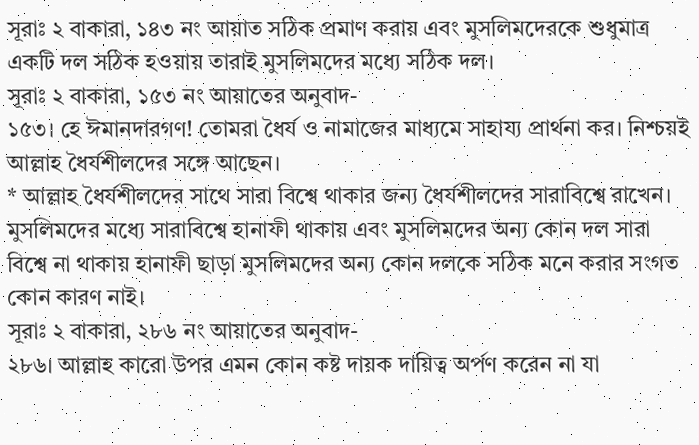সূরাঃ ২ বাকারা, ১৪৩ নং আয়াত সঠিক প্রমাণ করায় এবং মুসলিমদেরকে শুধুমাত্র একটি দল সঠিক হওয়ায় তারাই মুসলিমদের মধ্যে সঠিক দল।
সূরাঃ ২ বাকারা, ১৫৩ নং আয়াতের অনুবাদ-
১৫৩। হে ঈমানদারগণ! তোমরা ধৈর্য ও নামাজের মাধ্যমে সাহায্য প্রার্থনা কর। নিশ্চয়ই আল্লাহ ধৈর্যশীলদের সঙ্গে আছেন।
* আল্লাহ ধৈর্যশীলদের সাথে সারা বিশ্বে থাকার জন্য ধৈর্যশীলদের সারাবিশ্বে রাখেন। মুসলিমদের মধ্যে সারাবিশ্বে হানাফী থাকায় এবং মুসলিমদের অন্য কোন দল সারা বিশ্বে না থাকায় হানাফী ছাড়া মুসলিমদের অন্য কোন দলকে সঠিক মনে করার সংগত কোন কারণ নাই।
সূরাঃ ২ বাকারা, ২৮৬ নং আয়াতের অনুবাদ-
২৮৬। আল্লাহ কারো উপর এমন কোন কষ্ট দায়ক দায়িত্ব অর্পণ করেন না যা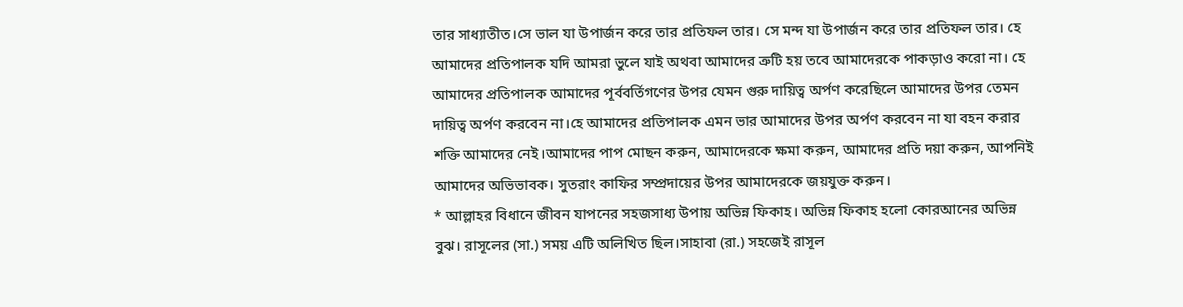তার সাধ্যাতীত।সে ভাল যা উপার্জন করে তার প্রতিফল তার। সে মন্দ যা উপার্জন করে তার প্রতিফল তার। হে আমাদের প্রতিপালক যদি আমরা ভুলে যাই অথবা আমাদের ত্রুটি হয় তবে আমাদেরকে পাকড়াও করো না। হে আমাদের প্রতিপালক আমাদের পূর্ববর্তিগণের উপর যেমন গুরু দায়িত্ব অর্পণ করেছিলে আমাদের উপর তেমন দায়িত্ব অর্পণ করবেন না।হে আমাদের প্রতিপালক এমন ভার আমাদের উপর অর্পণ করবেন না যা বহন করার শক্তি আমাদের নেই।আমাদের পাপ মোছন করুন, আমাদেরকে ক্ষমা করুন, আমাদের প্রতি দয়া করুন, আপনিই আমাদের অভিভাবক। সুতরাং কাফির সম্প্রদায়ের উপর আমাদেরকে জয়যুক্ত করুন।
* আল্লাহর বিধানে জীবন যাপনের সহজসাধ্য উপায় অভিন্ন ফিকাহ। অভিন্ন ফিকাহ হলো কোরআনের অভিন্ন বুঝ। রাসূলের (সা.) সময় এটি অলিখিত ছিল।সাহাবা (রা.) সহজেই রাসূল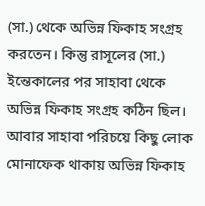(সা.) থেকে অভিন্ন ফিকাহ সংগ্রহ করতেন। কিন্তু রাসূলের (সা.) ইন্তেকালের পর সাহাবা থেকে অভিন্ন ফিকাহ সংগ্রহ কঠিন ছিল। আবার সাহাবা পরিচয়ে কিছু লোক মোনাফেক থাকায় অভিন্ন ফিকাহ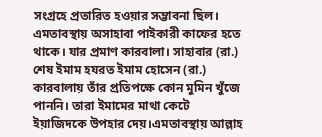সংগ্রহে প্রতারিত হওয়ার সম্ভাবনা ছিল। এমতাবস্থায় অসাহাবা পাইকারী কাফের হতে থাকে। যার প্রমাণ কারবালা। সাহাবার (রা.) শেষ ইমাম হযরত ইমাম হোসেন (রা.) কারবালায় তাঁর প্রতিপক্ষে কোন মুমিন খুঁজে পাননি। তারা ইমামের মাথা কেটে ইয়াজিদকে উপহার দেয়।এমতাবস্থায় আল্লাহ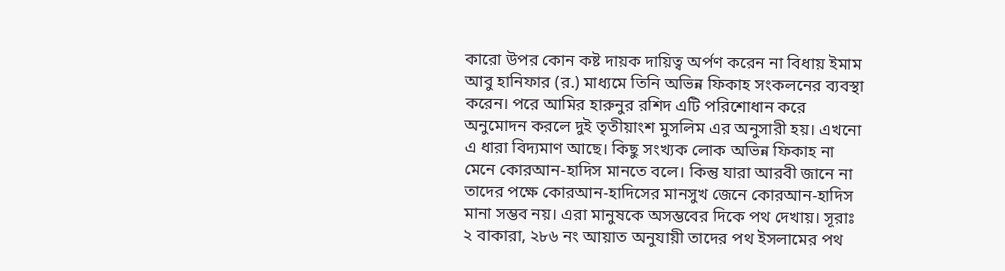কারো উপর কোন কষ্ট দায়ক দায়িত্ব অর্পণ করেন না বিধায় ইমাম আবু হানিফার (র.) মাধ্যমে তিনি অভিন্ন ফিকাহ সংকলনের ব্যবস্থা করেন। পরে আমির হারুনুর রশিদ এটি পরিশোধান করে অনুমোদন করলে দুই তৃতীয়াংশ মুসলিম এর অনুসারী হয়। এখনো এ ধারা বিদ্যমাণ আছে। কিছু সংখ্যক লোক অভিন্ন ফিকাহ না মেনে কোরআন-হাদিস মানতে বলে। কিন্তু যারা আরবী জানে না তাদের পক্ষে কোরআন-হাদিসের মানসুখ জেনে কোরআন-হাদিস মানা সম্ভব নয়। এরা মানুষকে অসম্ভবের দিকে পথ দেখায়। সূরাঃ ২ বাকারা, ২৮৬ নং আয়াত অনুযায়ী তাদের পথ ইসলামের পথ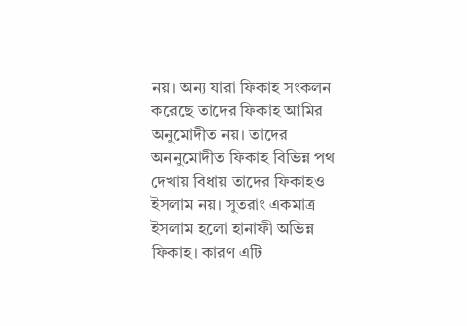নয়। অন্য যারা ফিকাহ সংকলন করেছে তাদের ফিকাহ আমির অনুমোদীত নয়। তাদের অননুমোদীত ফিকাহ বিভিন্ন পথ দেখায় বিধায় তাদের ফিকাহও ইসলাম নয়। সুতরাং একমাত্র ইসলাম হলো হানাফী অভিন্ন ফিকাহ। কারণ এটি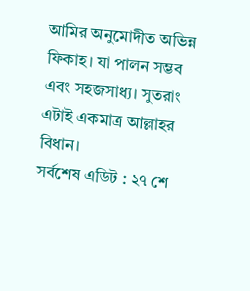আমির অনুমোদীত অভিন্ন ফিকাহ। যা পালন সম্ভব এবং সহজসাধ্য। সুতরাং এটাই একমাত্র আল্লাহর বিধান।
সর্বশেষ এডিট : ২৭ শে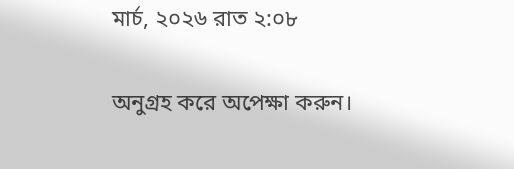মার্চ, ২০২৬ রাত ২:০৮

অনুগ্রহ করে অপেক্ষা করুন।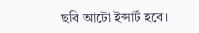ছবি আটো ইন্সার্ট হবে।